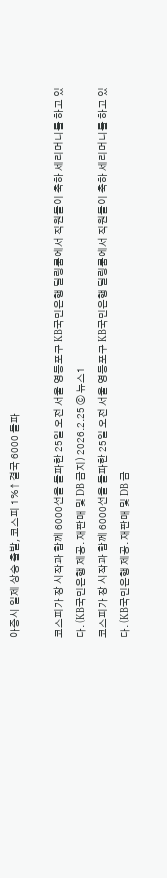아증시 일제 상승 출발, 코스피 1%↑ 결국 6000 돌파

코스피가 장 시작과 함께 6000선을 돌파한 25일 오전 서울 영등포구 KB국민은행 딜링룸에서 직원들이 축하 세리머니를 하고 있다. (KB국민은행 제공. 재판매 및 DB 금지) 2026.2.25 ⓒ 뉴스1
코스피가 장 시작과 함께 6000선을 돌파한 25일 오전 서울 영등포구 KB국민은행 딜링룸에서 직원들이 축하 세리머니를 하고 있다. (KB국민은행 제공. 재판매 및 DB 금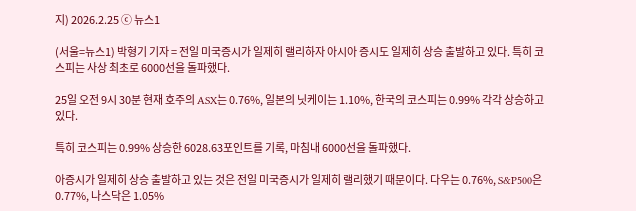지) 2026.2.25 ⓒ 뉴스1

(서울=뉴스1) 박형기 기자 = 전일 미국증시가 일제히 랠리하자 아시아 증시도 일제히 상승 출발하고 있다. 특히 코스피는 사상 최초로 6000선을 돌파했다.

25일 오전 9시 30분 현재 호주의 ASX는 0.76%, 일본의 닛케이는 1.10%, 한국의 코스피는 0.99% 각각 상승하고 있다.

특히 코스피는 0.99% 상승한 6028.63포인트를 기록, 마침내 6000선을 돌파했다.

아증시가 일제히 상승 출발하고 있는 것은 전일 미국증시가 일제히 랠리했기 때문이다. 다우는 0.76%, S&P500은 0.77%, 나스닥은 1.05%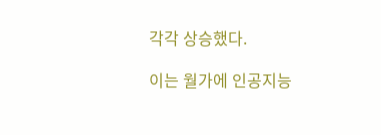각각 상승했다.

이는 월가에 인공지능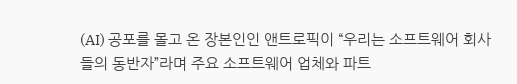(AI) 공포를 몰고 온 장본인인 앤트로픽이 “우리는 소프트웨어 회사들의 동반자”라며 주요 소프트웨어 업체와 파트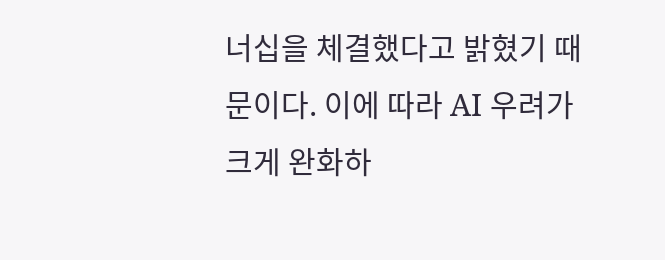너십을 체결했다고 밝혔기 때문이다. 이에 따라 AI 우려가 크게 완화하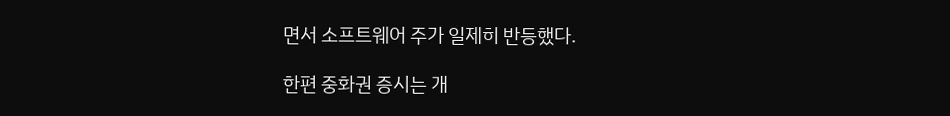면서 소프트웨어 주가 일제히 반등했다.

한편 중화권 증시는 개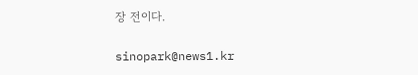장 전이다.

sinopark@news1.kr